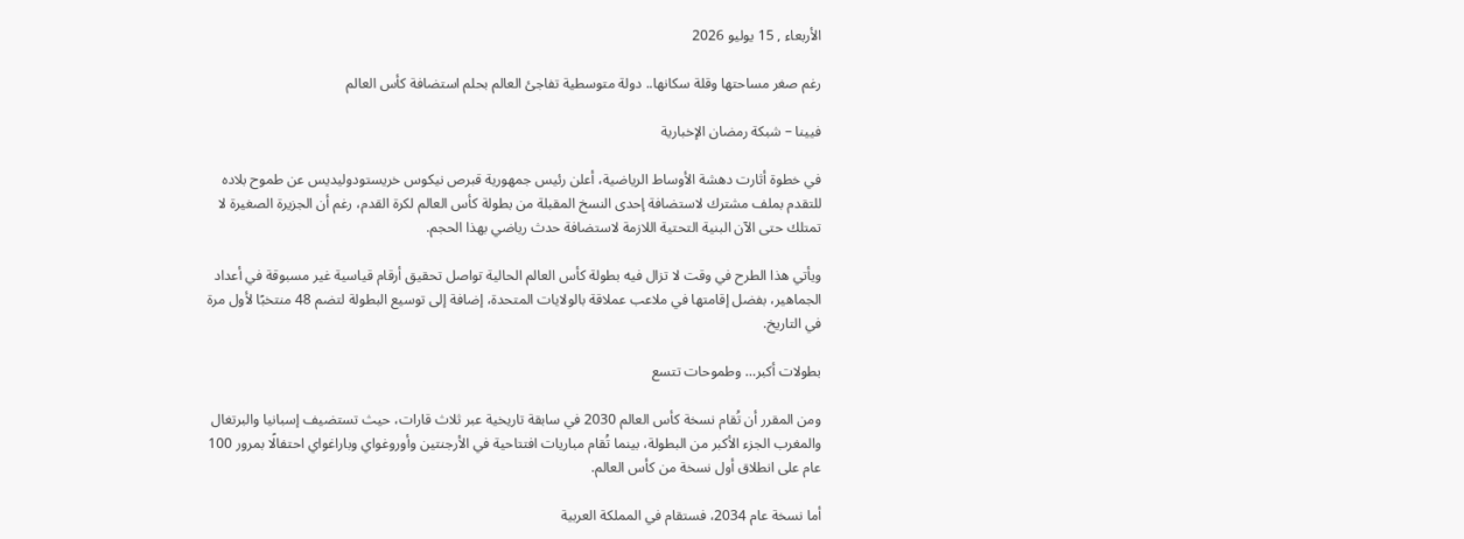الأربعاء , 15 يوليو 2026

رغم صغر مساحتها وقلة سكانها.. دولة متوسطية تفاجئ العالم بحلم استضافة كأس العالم

فيينا – شبكة رمضان الإخبارية

في خطوة أثارت دهشة الأوساط الرياضية، أعلن رئيس جمهورية قبرص نيكوس خريستودوليديس عن طموح بلاده للتقدم بملف مشترك لاستضافة إحدى النسخ المقبلة من بطولة كأس العالم لكرة القدم، رغم أن الجزيرة الصغيرة لا تمتلك حتى الآن البنية التحتية اللازمة لاستضافة حدث رياضي بهذا الحجم.

ويأتي هذا الطرح في وقت لا تزال فيه بطولة كأس العالم الحالية تواصل تحقيق أرقام قياسية غير مسبوقة في أعداد الجماهير، بفضل إقامتها في ملاعب عملاقة بالولايات المتحدة، إضافة إلى توسيع البطولة لتضم 48 منتخبًا لأول مرة في التاريخ.

بطولات أكبر… وطموحات تتسع

ومن المقرر أن تُقام نسخة كأس العالم 2030 في سابقة تاريخية عبر ثلاث قارات، حيث تستضيف إسبانيا والبرتغال والمغرب الجزء الأكبر من البطولة، بينما تُقام مباريات افتتاحية في الأرجنتين وأوروغواي وباراغواي احتفالًا بمرور 100 عام على انطلاق أول نسخة من كأس العالم.

أما نسخة عام 2034، فستقام في المملكة العربية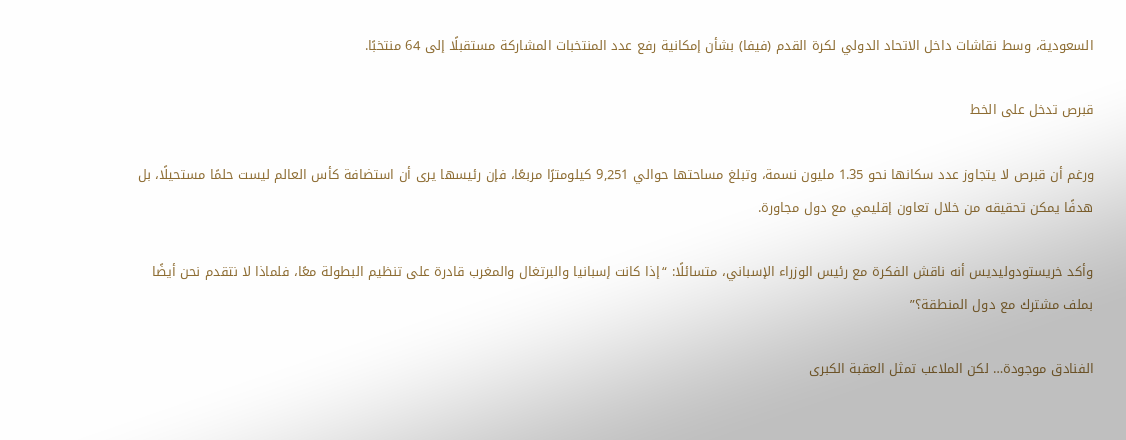السعودية، وسط نقاشات داخل الاتحاد الدولي لكرة القدم (فيفا) بشأن إمكانية رفع عدد المنتخبات المشاركة مستقبلًا إلى 64 منتخبًا.

قبرص تدخل على الخط

ورغم أن قبرص لا يتجاوز عدد سكانها نحو 1.35 مليون نسمة، وتبلغ مساحتها حوالي 9,251 كيلومترًا مربعًا، فإن رئيسها يرى أن استضافة كأس العالم ليست حلمًا مستحيلًا، بل هدفًا يمكن تحقيقه من خلال تعاون إقليمي مع دول مجاورة.

وأكد خريستودوليديس أنه ناقش الفكرة مع رئيس الوزراء الإسباني، متسائلًا: “إذا كانت إسبانيا والبرتغال والمغرب قادرة على تنظيم البطولة معًا، فلماذا لا نتقدم نحن أيضًا بملف مشترك مع دول المنطقة؟”

الفنادق موجودة… لكن الملاعب تمثل العقبة الكبرى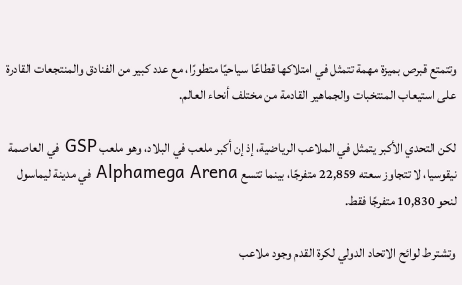وتتمتع قبرص بميزة مهمة تتمثل في امتلاكها قطاعًا سياحيًا متطورًا، مع عدد كبير من الفنادق والمنتجعات القادرة على استيعاب المنتخبات والجماهير القادمة من مختلف أنحاء العالم.

لكن التحدي الأكبر يتمثل في الملاعب الرياضية، إذ إن أكبر ملعب في البلاد، وهو ملعب GSP في العاصمة نيقوسيا، لا تتجاوز سعته 22,859 متفرجًا، بينما تتسع Alphamega Arena في مدينة ليماسول لنحو 10,830 متفرجًا فقط.

وتشترط لوائح الاتحاد الدولي لكرة القدم وجود ملاعب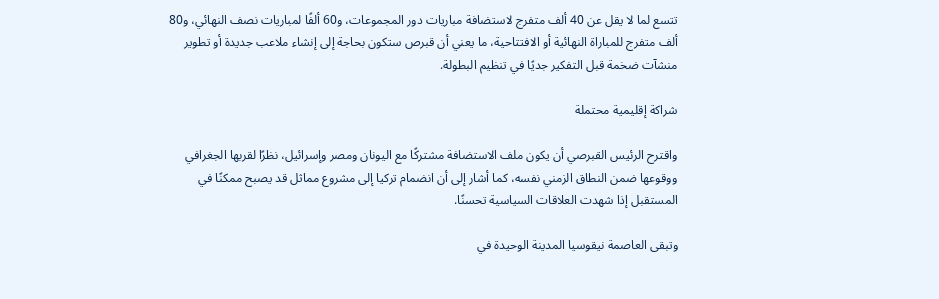تتسع لما لا يقل عن 40 ألف متفرج لاستضافة مباريات دور المجموعات، و60 ألفًا لمباريات نصف النهائي، و80 ألف متفرج للمباراة النهائية أو الافتتاحية، ما يعني أن قبرص ستكون بحاجة إلى إنشاء ملاعب جديدة أو تطوير منشآت ضخمة قبل التفكير جديًا في تنظيم البطولة.

شراكة إقليمية محتملة

واقترح الرئيس القبرصي أن يكون ملف الاستضافة مشتركًا مع اليونان ومصر وإسرائيل، نظرًا لقربها الجغرافي ووقوعها ضمن النطاق الزمني نفسه، كما أشار إلى أن انضمام تركيا إلى مشروع مماثل قد يصبح ممكنًا في المستقبل إذا شهدت العلاقات السياسية تحسنًا.

وتبقى العاصمة نيقوسيا المدينة الوحيدة في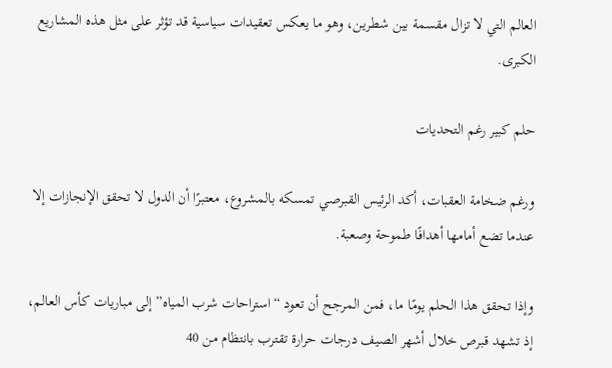العالم التي لا تزال مقسمة بين شطرين، وهو ما يعكس تعقيدات سياسية قد تؤثر على مثل هذه المشاريع الكبرى.

حلم كبير رغم التحديات

ورغم ضخامة العقبات، أكد الرئيس القبرصي تمسكه بالمشروع، معتبرًا أن الدول لا تحقق الإنجازات إلا عندما تضع أمامها أهدافًا طموحة وصعبة.

وإذا تحقق هذا الحلم يومًا ما، فمن المرجح أن تعود “استراحات شرب المياه” إلى مباريات كأس العالم، إذ تشهد قبرص خلال أشهر الصيف درجات حرارة تقترب بانتظام من 40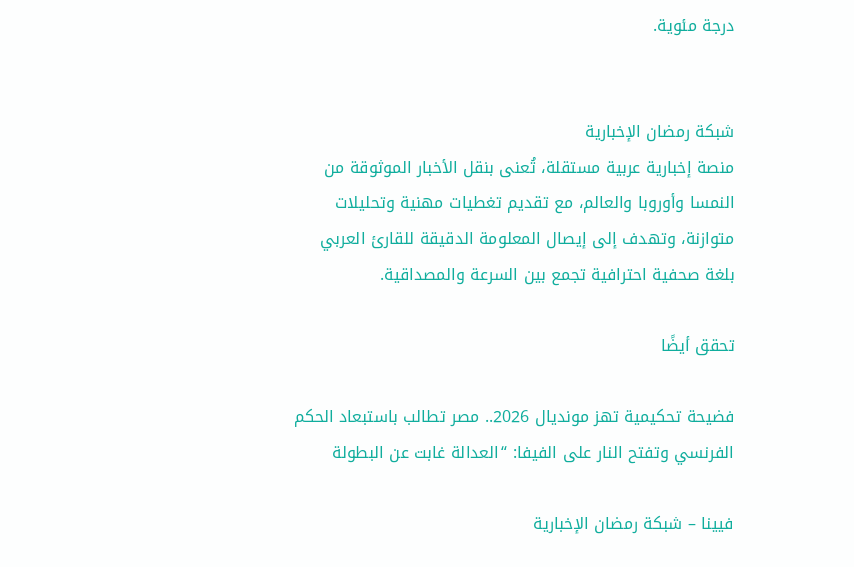درجة مئوية.


شبكة رمضان الإخبارية
منصة إخبارية عربية مستقلة، تُعنى بنقل الأخبار الموثوقة من النمسا وأوروبا والعالم، مع تقديم تغطيات مهنية وتحليلات متوازنة، وتهدف إلى إيصال المعلومة الدقيقة للقارئ العربي بلغة صحفية احترافية تجمع بين السرعة والمصداقية.

تحقق أيضًا

فضيحة تحكيمية تهز مونديال 2026.. مصر تطالب باستبعاد الحكم الفرنسي وتفتح النار على الفيفا: “العدالة غابت عن البطولة

فيينا – شبكة رمضان الإخبارية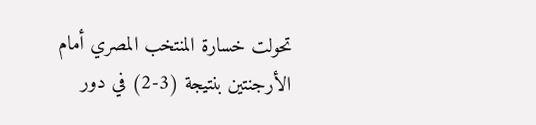تحولت خسارة المنتخب المصري أمام الأرجنتين بنتيجة (3-2) في دور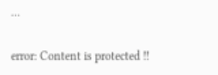…

error: Content is protected !!